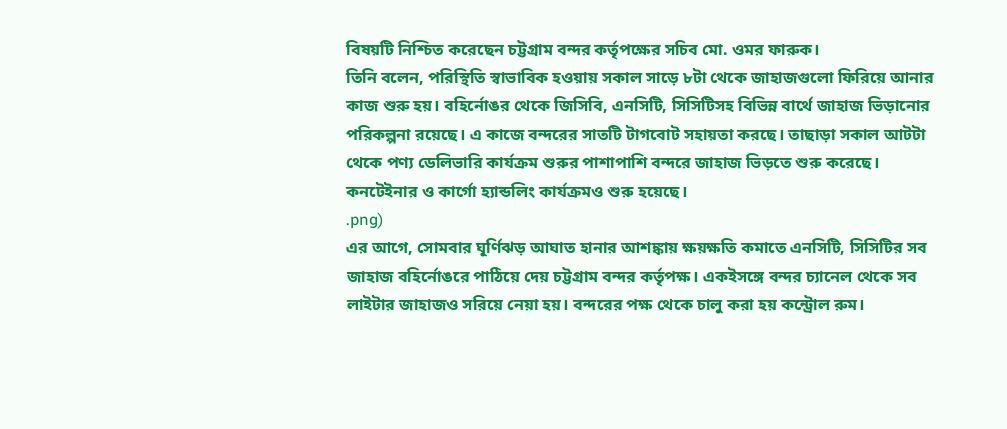বিষয়টি নিশ্চিত করেছেন চট্টগ্রাম বন্দর কর্তৃপক্ষের সচিব মো. ওমর ফারুক।
তিনি বলেন, পরিস্থিতি স্বাভাবিক হওয়ায় সকাল সাড়ে ৮টা থেকে জাহাজগুলো ফিরিয়ে আনার কাজ শুরু হয়। বহির্নোঙর থেকে জিসিবি, এনসিটি, সিসিটিসহ বিভিন্ন বার্থে জাহাজ ভিড়ানোর পরিকল্পনা রয়েছে। এ কাজে বন্দরের সাতটি টাগবোট সহায়তা করছে। তাছাড়া সকাল আটটা থেকে পণ্য ডেলিভারি কার্যক্রম শুরুর পাশাপাশি বন্দরে জাহাজ ভিড়তে শুরু করেছে। কনটেইনার ও কার্গো হ্যান্ডলিং কার্যক্রমও শুরু হয়েছে।
.png)
এর আগে, সোমবার ঘূর্ণিঝড় আঘাত হানার আশঙ্কায় ক্ষয়ক্ষতি কমাতে এনসিটি, সিসিটির সব জাহাজ বহির্নোঙরে পাঠিয়ে দেয় চট্টগ্রাম বন্দর কর্তৃপক্ষ। একইসঙ্গে বন্দর চ্যানেল থেকে সব লাইটার জাহাজও সরিয়ে নেয়া হয়। বন্দরের পক্ষ থেকে চালু করা হয় কন্ট্রোল রুম।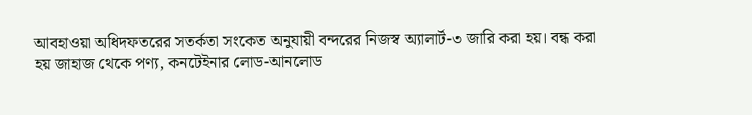আবহাওয়া অধিদফতরের সতর্কতা সংকেত অনুযায়ী বন্দরের নিজস্ব অ্যালার্ট-৩ জারি করা হয়। বন্ধ করা হয় জাহাজ থেকে পণ্য, কনটেইনার লোড-আনলোড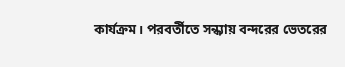কার্যক্রম। পরবর্তীতে সন্ধ্যায় বন্দরের ভেতরের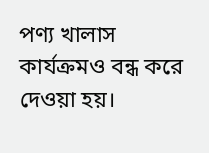পণ্য খালাস কার্যক্রমও বন্ধ করে দেওয়া হয়।